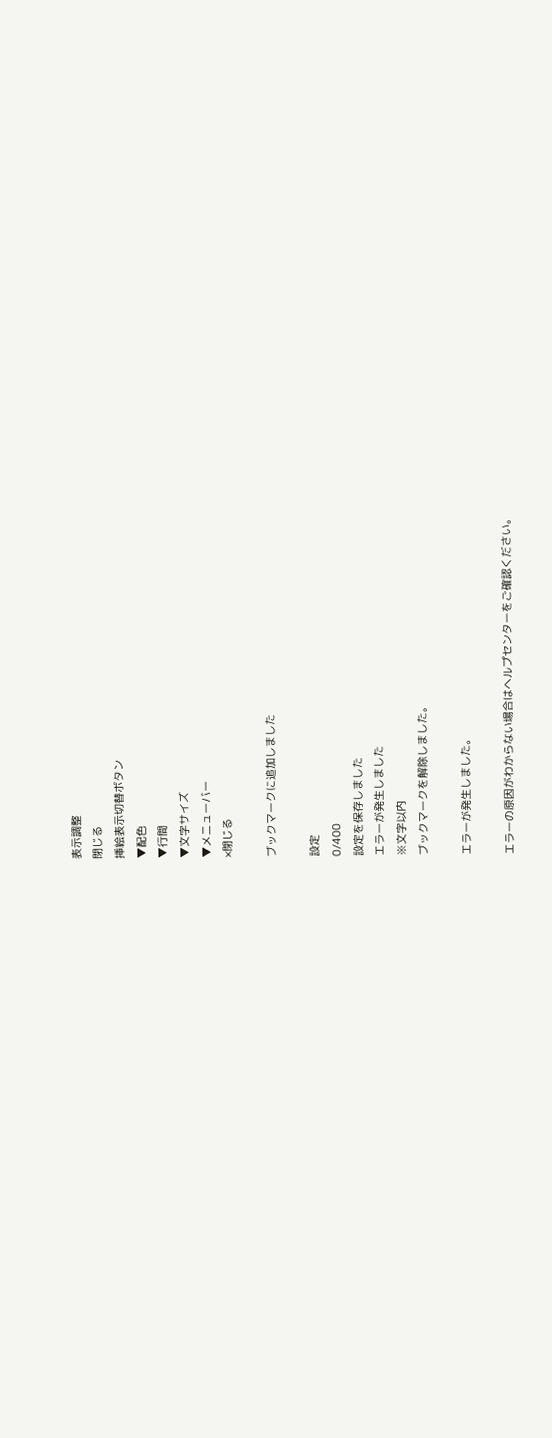表示調整
閉じる
挿絵表示切替ボタン
▼配色
▼行間
▼文字サイズ
▼メニューバー
×閉じる

ブックマークに追加しました

設定
0/400
設定を保存しました
エラーが発生しました
※文字以内
ブックマークを解除しました。

エラーが発生しました。

エラーの原因がわからない場合はヘルプセンターをご確認ください。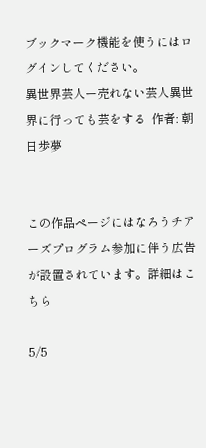ブックマーク機能を使うにはログインしてください。
異世界芸人ー売れない芸人異世界に行っても芸をする  作者: 朝日歩夢


この作品ページにはなろうチアーズプログラム参加に伴う広告が設置されています。詳細はこちら

5/5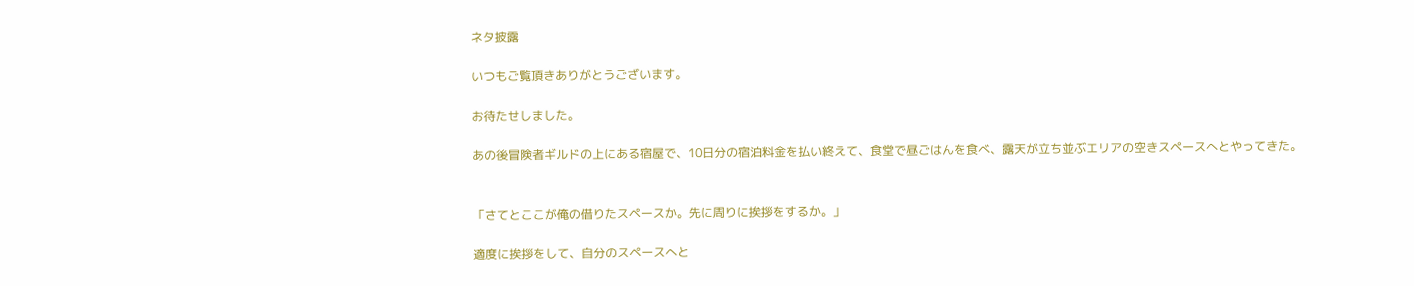ネタ披露

いつもご覧頂きありがとうございます。

お待たせしました。

あの後冒険者ギルドの上にある宿屋で、10日分の宿泊料金を払い終えて、食堂で昼ごはんを食べ、露天が立ち並ぶエリアの空きスペースへとやってきた。


「さてとここが俺の借りたスペースか。先に周りに挨拶をするか。」

適度に挨拶をして、自分のスペースへと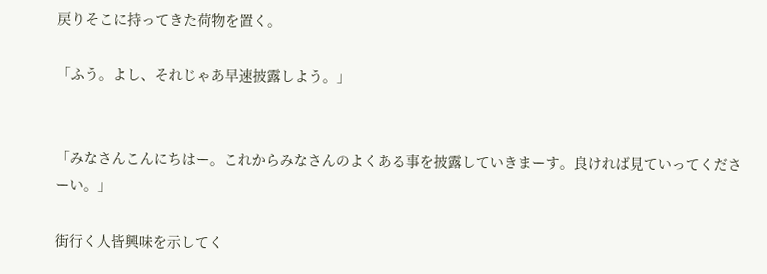戻りそこに持ってきた荷物を置く。

「ふう。よし、それじゃあ早速披露しよう。」


「みなさんこんにちはー。これからみなさんのよくある事を披露していきまーす。良ければ見ていってくださーい。」

街行く人皆興味を示してく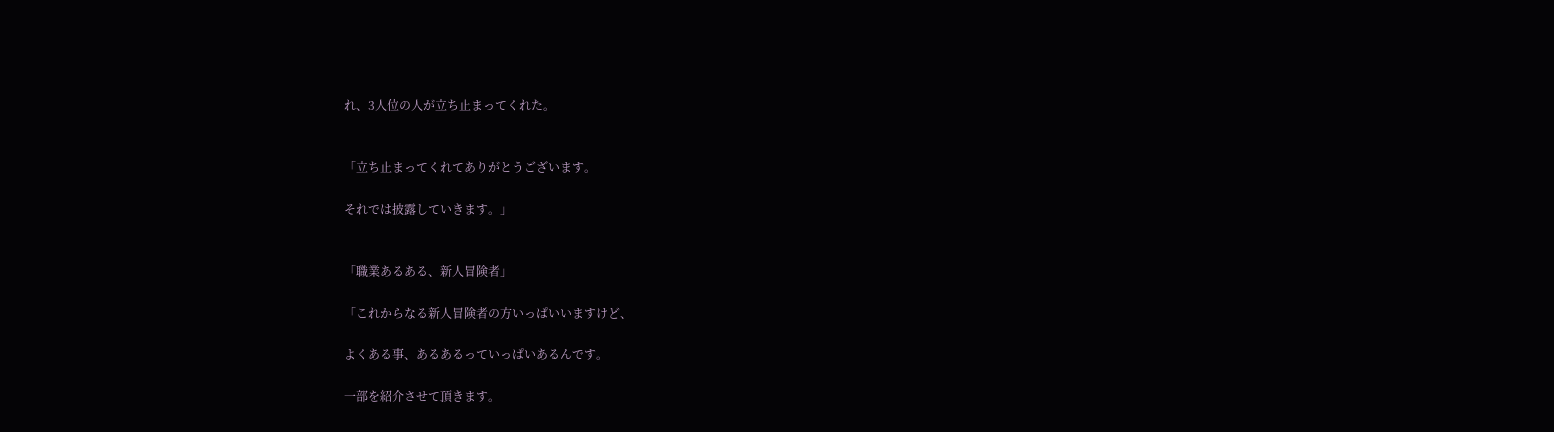れ、3人位の人が立ち止まってくれた。


「立ち止まってくれてありがとうございます。

それでは披露していきます。」


「職業あるある、新人冒険者」

「これからなる新人冒険者の方いっぱいいますけど、

よくある事、あるあるっていっぱいあるんです。

一部を紹介させて頂きます。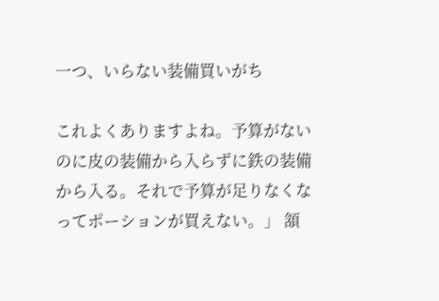一つ、いらない装備買いがち

これよくありますよね。予算がないのに皮の装備から入らずに鉄の装備から入る。それで予算が足りなくなってポーションが買えない。」 頷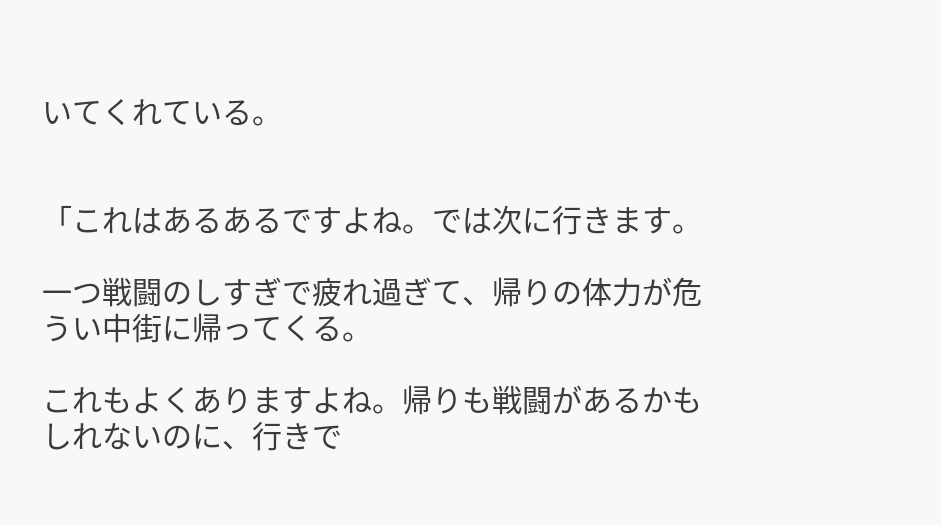いてくれている。


「これはあるあるですよね。では次に行きます。

一つ戦闘のしすぎで疲れ過ぎて、帰りの体力が危うい中街に帰ってくる。

これもよくありますよね。帰りも戦闘があるかもしれないのに、行きで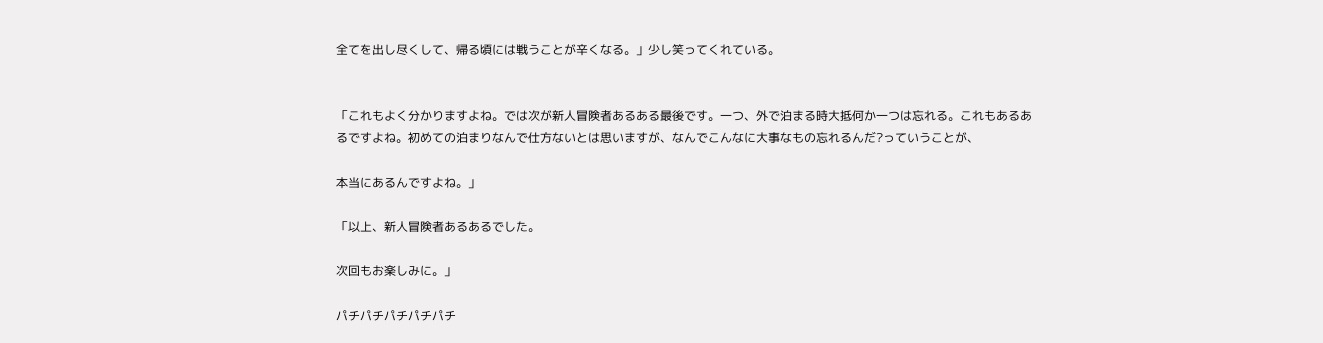全てを出し尽くして、帰る頃には戦うことが辛くなる。」少し笑ってくれている。


「これもよく分かりますよね。では次が新人冒険者あるある最後です。一つ、外で泊まる時大抵何か一つは忘れる。これもあるあるですよね。初めての泊まりなんで仕方ないとは思いますが、なんでこんなに大事なもの忘れるんだ?っていうことが、

本当にあるんですよね。」

「以上、新人冒険者あるあるでした。

次回もお楽しみに。」

パチパチパチパチパチ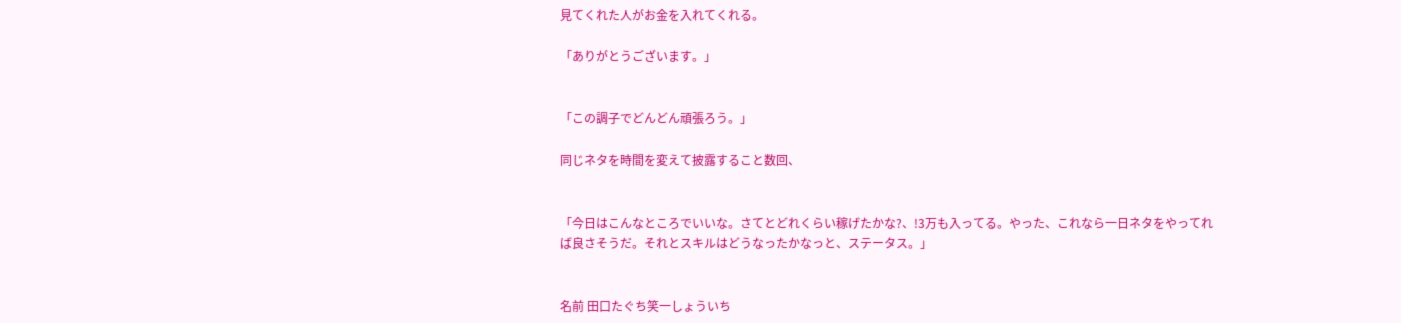見てくれた人がお金を入れてくれる。

「ありがとうございます。」


「この調子でどんどん頑張ろう。」

同じネタを時間を変えて披露すること数回、


「今日はこんなところでいいな。さてとどれくらい稼げたかな?、!3万も入ってる。やった、これなら一日ネタをやってれば良さそうだ。それとスキルはどうなったかなっと、ステータス。」


名前 田口たぐち笑一しょういち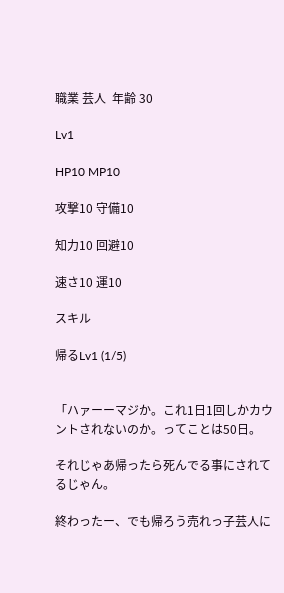職業 芸人  年齢 30

Lv1

HP10 MP10

攻撃10 守備10

知力10 回避10

速さ10 運10

スキル

帰るLv1 (1/5)


「ハァーーマジか。これ1日1回しかカウントされないのか。ってことは50日。

それじゃあ帰ったら死んでる事にされてるじゃん。

終わったー、でも帰ろう売れっ子芸人に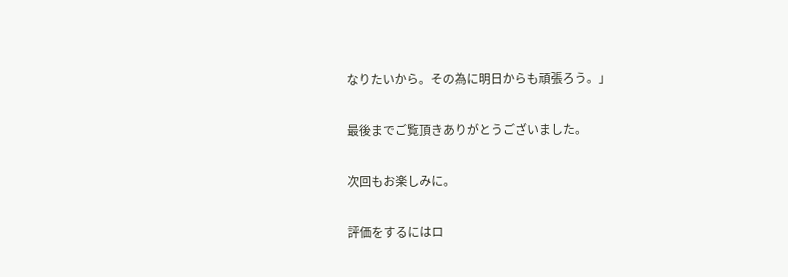なりたいから。その為に明日からも頑張ろう。」

最後までご覧頂きありがとうございました。

次回もお楽しみに。

評価をするにはロ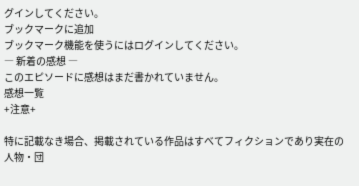グインしてください。
ブックマークに追加
ブックマーク機能を使うにはログインしてください。
― 新着の感想 ―
このエピソードに感想はまだ書かれていません。
感想一覧
+注意+

特に記載なき場合、掲載されている作品はすべてフィクションであり実在の人物・団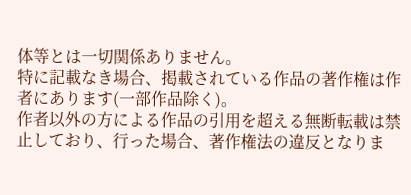体等とは一切関係ありません。
特に記載なき場合、掲載されている作品の著作権は作者にあります(一部作品除く)。
作者以外の方による作品の引用を超える無断転載は禁止しており、行った場合、著作権法の違反となりま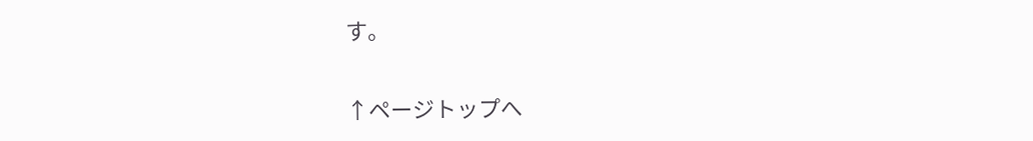す。

↑ページトップへ